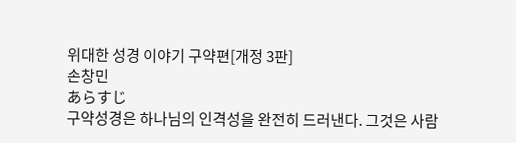위대한 성경 이야기 구약편[개정 3판]
손창민
あらすじ
구약성경은 하나님의 인격성을 완전히 드러낸다. 그것은 사람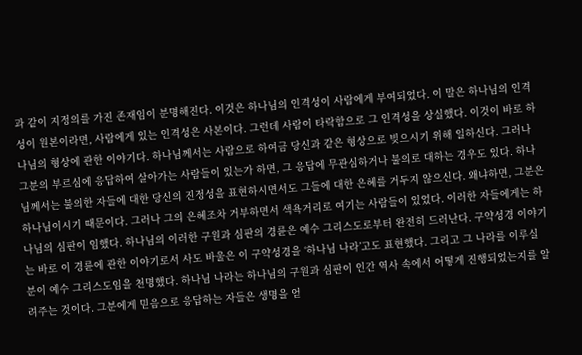과 같이 지정의를 가진 존재임이 분명해진다. 이것은 하나님의 인격성이 사람에게 부여되었다. 이 말은 하나님의 인격성이 원본이라면, 사람에게 있는 인격성은 사본이다. 그런데 사람이 타락함으로 그 인격성을 상실했다. 이것이 바로 하나님의 형상에 관한 이야기다. 하나님께서는 사람으로 하여금 당신과 같은 형상으로 빚으시기 위해 일하신다. 그러나 그분의 부르심에 응답하여 살아가는 사람들이 있는가 하면, 그 응답에 무관심하거나 불의로 대하는 경우도 있다. 하나님께서는 불의한 자들에 대한 당신의 진정성을 표현하시면서도 그들에 대한 은혜를 거두지 않으신다. 왜냐하면, 그분은 하나님이시기 때문이다. 그러나 그의 은혜조차 거부하면서 색욕거리로 여기는 사람들이 있었다. 이러한 자들에게는 하나님의 심판이 임했다. 하나님의 이러한 구원과 심판의 경륜은 예수 그리스도로부터 완전히 드러난다. 구약성경 이야기는 바로 이 경륜에 관한 이야기로서 사도 바울은 이 구약성경을 ‘하나님 나라’고도 표현했다. 그리고 그 나라를 이루실 분이 예수 그리스도임을 천명했다. 하나님 나라는 하나님의 구원과 심판이 인간 역사 속에서 어떻게 진행되었는지를 알려주는 것이다. 그분에게 믿음으로 응답하는 자들은 생명을 얻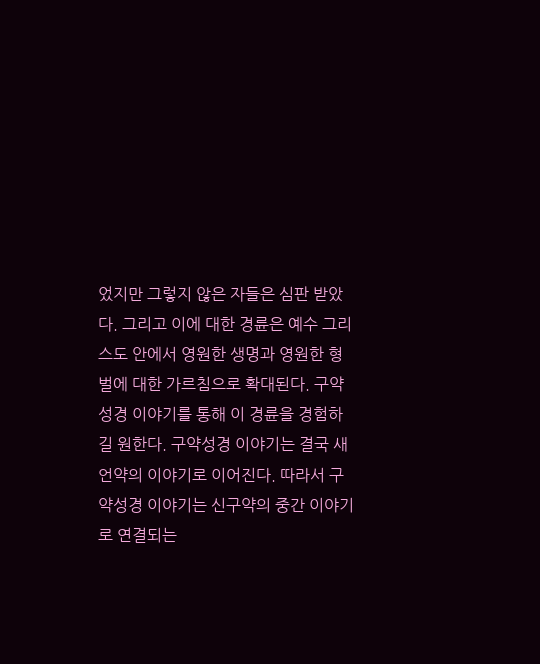었지만 그렇지 않은 자들은 심판 받았다. 그리고 이에 대한 경륜은 예수 그리스도 안에서 영원한 생명과 영원한 형벌에 대한 가르침으로 확대된다. 구약성경 이야기를 통해 이 경륜을 경험하길 원한다. 구약성경 이야기는 결국 새 언약의 이야기로 이어진다. 따라서 구약성경 이야기는 신구약의 중간 이야기로 연결되는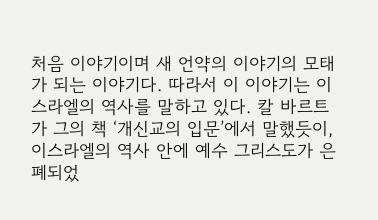처음 이야기이며 새 언약의 이야기의 모태가 되는 이야기다. 따라서 이 이야기는 이스라엘의 역사를 말하고 있다. 칼 바르트가 그의 책 ‘개신교의 입문’에서 말했듯이, 이스라엘의 역사 안에 예수 그리스도가 은폐되었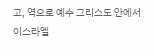고, 역으로 예수 그리스도 안에서 이스라엘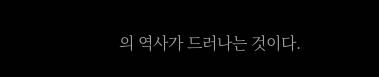의 역사가 드러나는 것이다.